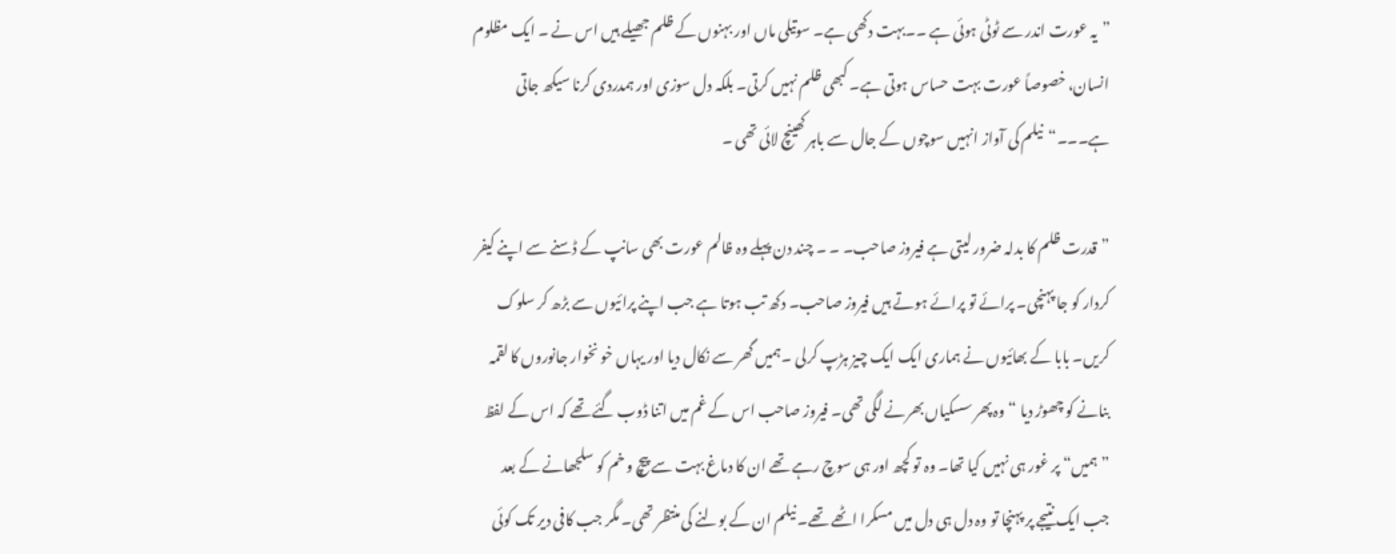”یہ عورت اندر سے ٹوٹی ہوئی ہے ۔۔بہت دکھی ہے۔ سوتیلی ماں اور بہنوں کے ظلم جھیلے ہیں اس نے ۔ ایک مظلوم انسان، خصوصاً عورت بہت حساس ہوتی ہے۔ کبھی ظلم نہیں کرتی۔ بلکہ دل سوزی اور ہمدردی کرنا سیکھ جاتی ہے۔۔۔“نیلم کی آواز انہیں سوچوں کے جال سے باہر کھینچ لائی تھی ۔

”قدرت ظلم کا بدلہ ضرور لیتی ہے فیروز صاحب۔ ۔ ۔ چند دن پہلے وہ ظالم عورت بھی سانپ کے ڈسنے سے اپنے کیفر کردار کو جا پہنچی۔ پرائے تو پرائے ہوتے ہیں فیروز صاحب۔ دکھ تب ہوتا ہے جب اپنے پرائیوں سے بڑھ کر سلوک کریں۔ بابا کے بھائیوں نے ہماری ایک ایک چیز ہڑپ کرلی ۔ہمیں گھر سے نکال دیا اور یہاں خو نخوار جانوروں کا لقمہ بنانے کو چھوڑ دیا “وہ پھر سسکیاں بھرنے لگی تھی۔ فیروز صاحب اس کے غم میں اتنا ڈوب گئے تھے کہ اس کے لفظ ”ہمیں“ پر غور ہی نہیں کیا تھا۔ وہ تو کچھ اور ہی سوچ رہے تھے ان کا دماغ بہت سے پیچ و خم کو سلجھانے کے بعد جب ایک نتیجے پر پہنچا تو وہ دل ہی دل میں مسکرا اٹھے تھے۔ نیلم ان کے بولنے کی منتظر تھی۔ مگر جب کافی دیر تک کوئی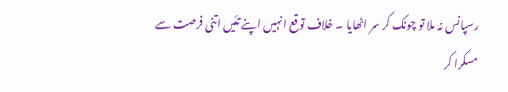رسپانس نہ ملا تو چونک کر سر اٹھایا ۔ خلاف توقع انہیں اپنے تئیں اتنی فرصت سے مسکرا کر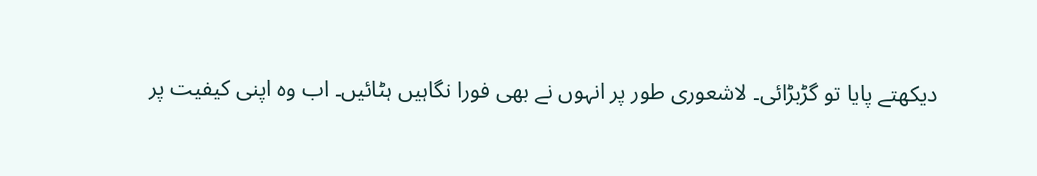دیکھتے پایا تو گڑبڑائی۔ لاشعوری طور پر انہوں نے بھی فورا نگاہیں ہٹائیں۔ اب وہ اپنی کیفیت پر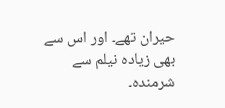حیران تھے۔ اور اس سے بھی زیادہ نیلم سے شرمندہ۔